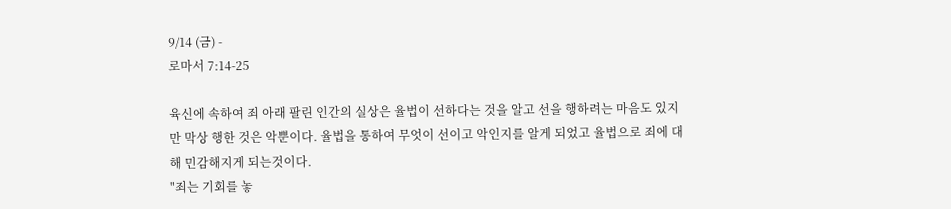9/14 (금) -
로마서 7:14-25

육신에 속하여 죄 아래 팔린 인간의 실상은 율법이 선하다는 것을 알고 선을 행하려는 마음도 있지만 막상 행한 것은 악뿐이다. 율법을 통하여 무엇이 선이고 악인지를 알게 되었고 율법으로 죄에 대해 민감해지게 되는것이다.
"죄는 기회를 놓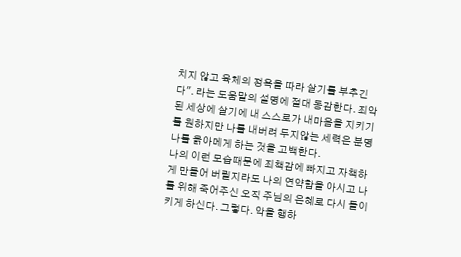치지 않고 육체의 정욕을 따라 살기를 부추긴다". 라는 도움말의 설명에 절대 동감한다. 죄악된 세상에 살기에 내 스스로가 내마음을 지키기를 원하지만 나를 내버려 두지않는 세력은 분명 나를 옭아메게 하는 것을 고백한다.
나의 이런 모습때문에 죄책감에 빠지고 자책하게 만들어 버릴지라도 나의 연약함을 아시고 나를 위해 죽어주신 오직 주님의 은혜로 다시 돌이키게 하신다. 그렇다. 악을 행하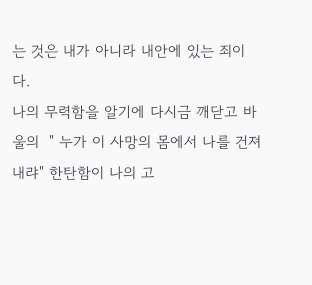는 것은 내가 아니라 내안에 있는 죄이다.
나의 무력함을 알기에 다시금 깨닫고 바울의  " 누가 이 사망의 몸에서 나를 건져내랴" 한탄함이 나의 고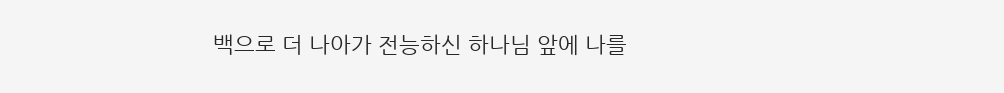백으로 더 나아가 전능하신 하나님 앞에 나를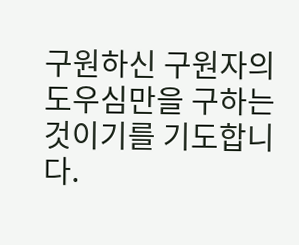구원하신 구원자의 도우심만을 구하는 것이기를 기도합니다.